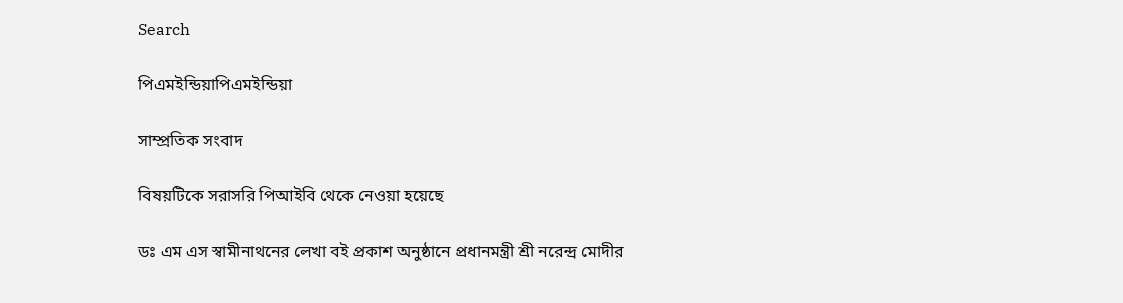Search

পিএমইন্ডিয়াপিএমইন্ডিয়া

সাম্প্রতিক সংবাদ

বিষয়টিকে সরাসরি পিআইবি থেকে নেওয়া হয়েছে

ডঃ এম এস স্বামীনাথনের লেখা বই প্রকাশ অনুষ্ঠানে প্রধানমন্ত্রী শ্রী নরেন্দ্র মোদীর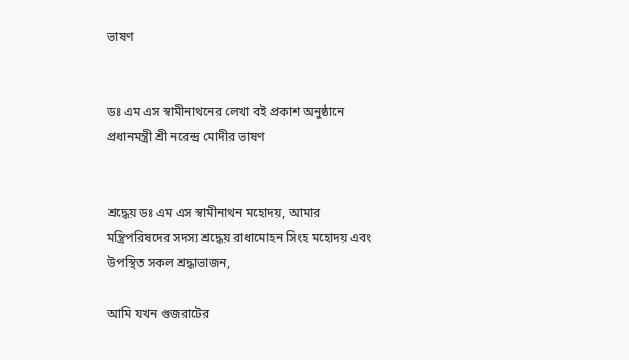ভাষণ


ডঃ এম এস স্বামীনাথনের লেখা বই প্রকাশ অনুষ্ঠানে প্রধানমন্ত্রী শ্রী নরেন্দ্র মোদীর ভাষণ


শ্রদ্ধেয় ডঃ এম এস স্বামীনাথন মহোদয়, আমার মন্ত্রিপরিষদের সদস্য শ্রদ্ধেয় রাধামোহন সিংহ মহোদয় এবং উপস্থিত সকল শ্রদ্ধাভাজন,

আমি যখন গুজরাটের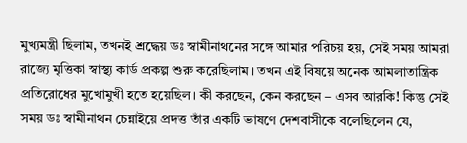মুখ্যমন্ত্রী ছিলাম, তখনই শ্রদ্ধেয় ডঃ স্বামীনাথনের সঙ্গে আমার পরিচয় হয়, সেই সময় আমরা রাজ্যে মৃত্তিকা স্বাস্থ্য কার্ড প্রকল্প শুরু করেছিলাম। তখন এই বিষয়ে অনেক আমলাতান্ত্রিক প্রতিরোধের মুখোমুখী হতে হয়েছিল। কী করছেন, কেন করছেন – এসব আরকি! কিন্তু সেই সময় ডঃ স্বামীনাথন চেন্নাইয়ে প্রদত্ত তাঁর একটি ভাষণে দেশবাসীকে বলেছিলেন যে,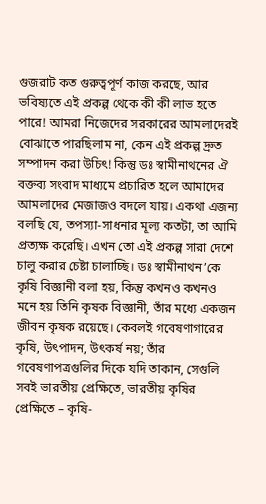গুজরাট কত গুরুত্বপূর্ণ কাজ করছে, আর ভবিষ্যতে এই প্রকল্প থেকে কী কী লাভ হতে পারে! আমরা নিজেদের সরকারের আমলাদেরই বোঝাতে পারছিলাম না, কেন এই প্রকল্প দ্রুত সম্পাদন করা উচিৎ! কিন্তু ডঃ স্বামীনাথনের ঐ বক্তব্য সংবাদ মাধ্যমে প্রচারিত হলে আমাদের আমলাদের মেজাজও বদলে যায়। একথা এজন্য বলছি যে, তপস্যা-সাধনার মূল্য কতটা, তা আমি প্রত্যক্ষ করেছি। এখন তো এই প্রকল্প সারা দেশে চালু করার চেষ্টা চালাচ্ছি। ডঃ স্বামীনাথন’কে কৃষি বিজ্ঞানী বলা হয়, কিন্তু কখনও কখনও মনে হয় তিনি কৃষক বিজ্ঞানী, তাঁর মধ্যে একজন জীবন কৃষক রয়েছে। কেবলই গবেষণাগারের কৃষি, উৎপাদন, উৎকর্ষ নয়; তাঁর গবেষণাপত্রগুলির দিকে যদি তাকান, সেগুলি সবই ভারতীয় প্রেক্ষিতে, ভারতীয় কৃষির প্রেক্ষিতে – কৃষি-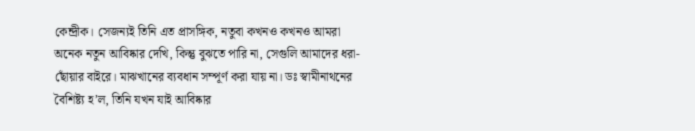কেন্দ্রীক। সেজন্যই তিনি এত প্রাসঙ্গিক, নতুবা কখনও কখনও আমরা অনেক নতুন আবিষ্কার দেখি, কিন্তু বুঝতে পারি না, সেগুলি আমাদের ধরা-ছোঁয়ার বাইরে। মাঝখানের ব্যবধান সম্পূর্ণ করা যায় না। ডঃ স্বামীনাথনের বৈশিষ্ট্য হ’ল, তিনি যখন যাই আবিষ্কার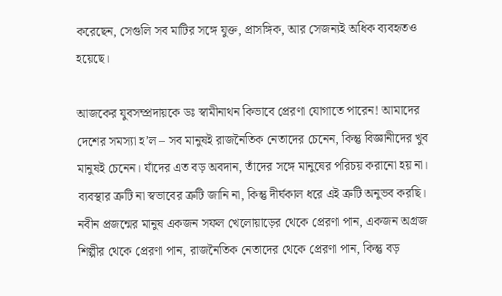করেছেন, সেগুলি সব মাটির সঙ্গে যুক্ত, প্রাসঙ্গিক, আর সেজন্যই অধিক ব্যবহৃতও হয়েছে।

আজকের যুবসম্প্রদায়কে ডঃ স্বামীনাথন কিভাবে প্রেরণা যোগাতে পারেন! আমাদের দেশের সমস্যা হ’ল – সব মানুষই রাজনৈতিক নেতাদের চেনেন, কিন্তু বিজ্ঞানীদের খুব মানুষই চেনেন। যাঁদের এত বড় অবদান, তাঁদের সঙ্গে মানুষের পরিচয় করানো হয় না। ব্যবস্থার ত্রুটি না স্বভাবের ত্রুটি জানি না, কিন্তু দীর্ঘকাল ধরে এই ত্রুটি অনুভব করছি। নবীন প্রজন্মের মানুষ একজন সফল খেলোয়াড়ের থেকে প্রেরণা পান, একজন অগ্রজ শিল্পীর থেকে প্রেরণা পান, রাজনৈতিক নেতাদের থেকে প্রেরণা পান, কিন্তু বড়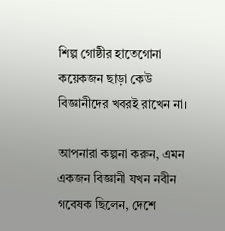শিল্প গোষ্ঠীর হাতেগোনা কয়েকজন ছাড়া কেউ বিজ্ঞানীদের খবরই রাখেন না।

আপনারা কল্পনা করুন, এমন একজন বিজ্ঞানী যখন নবীন গবেষক ছিলেন, দেশে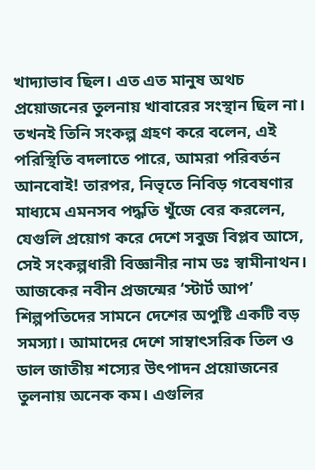খাদ্যাভাব ছিল। এত এত মানুষ অথচ প্রয়োজনের তুলনায় খাবারের সংস্থান ছিল না। তখনই তিনি সংকল্প গ্রহণ করে বলেন, এই পরিস্থিতি বদলাতে পারে, আমরা পরিবর্তন আনবোই! তারপর, নিভৃতে নিবিড় গবেষণার মাধ্যমে এমনসব পদ্ধতি খুঁজে বের করলেন, যেগুলি প্রয়োগ করে দেশে সবুজ বিপ্লব আসে, সেই সংকল্পধারী বিজ্ঞানীর নাম ডঃ স্বামীনাথন। আজকের নবীন প্রজন্মের ‘স্টার্ট আপ’ শিল্পপতিদের সামনে দেশের অপুষ্টি একটি বড় সমস্যা। আমাদের দেশে সাম্বাৎসরিক তিল ও ডাল জাতীয় শস্যের উৎপাদন প্রয়োজনের তুলনায় অনেক কম। এগুলির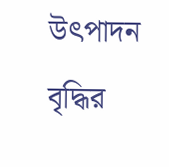উৎপাদন বৃদ্ধির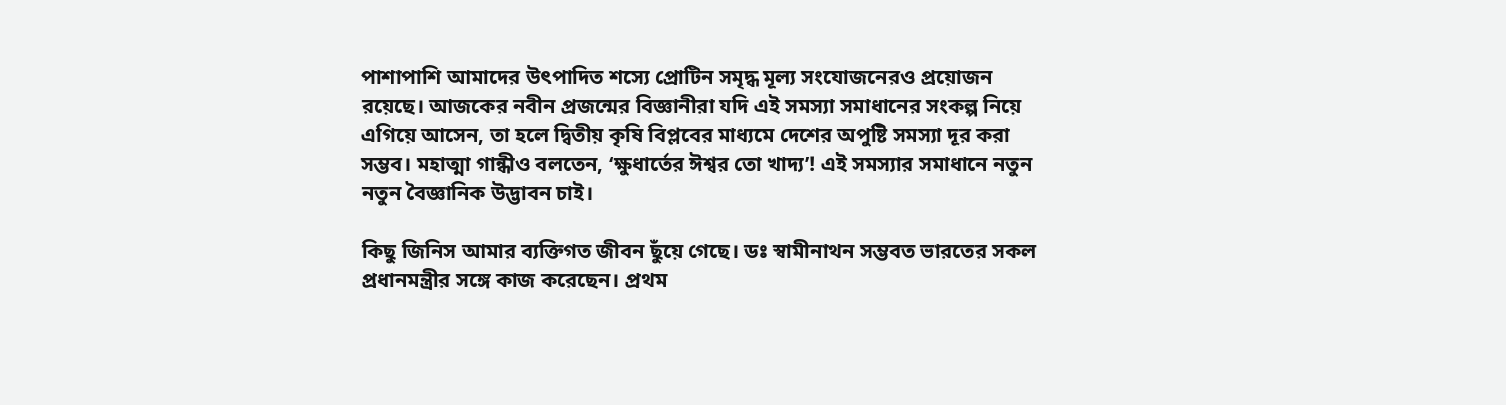পাশাপাশি আমাদের উৎপাদিত শস্যে প্রোটিন সমৃদ্ধ মূল্য সংযোজনেরও প্রয়োজন রয়েছে। আজকের নবীন প্রজন্মের বিজ্ঞানীরা যদি এই সমস্যা সমাধানের সংকল্প নিয়ে এগিয়ে আসেন, তা হলে দ্বিতীয় কৃষি বিপ্লবের মাধ্যমে দেশের অপুষ্টি সমস্যা দূর করা সম্ভব। মহাত্মা গান্ধীও বলতেন, ‘ক্ষুধার্তের ঈশ্বর তো খাদ্য’! এই সমস্যার সমাধানে নতুন নতুন বৈজ্ঞানিক উদ্ভাবন চাই।

কিছু জিনিস আমার ব্যক্তিগত জীবন ছুঁয়ে গেছে। ডঃ স্বামীনাথন সম্ভবত ভারতের সকল প্রধানমন্ত্রীর সঙ্গে কাজ করেছেন। প্রথম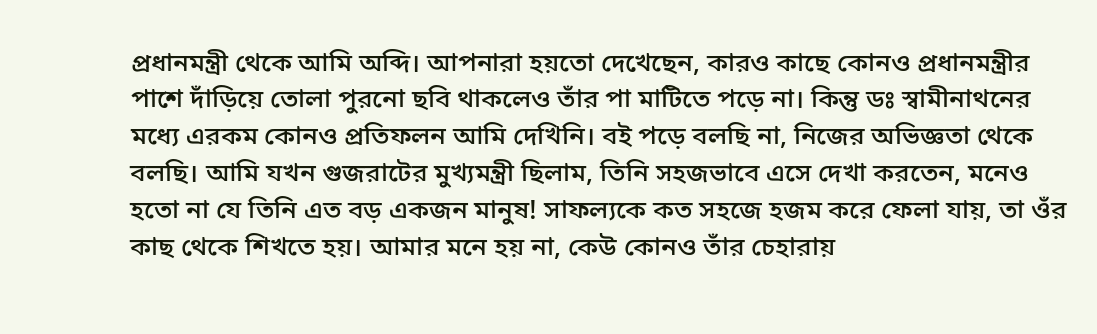প্রধানমন্ত্রী থেকে আমি অব্দি। আপনারা হয়তো দেখেছেন, কারও কাছে কোনও প্রধানমন্ত্রীর পাশে দাঁড়িয়ে তোলা পুরনো ছবি থাকলেও তাঁর পা মাটিতে পড়ে না। কিন্তু ডঃ স্বামীনাথনের মধ্যে এরকম কোনও প্রতিফলন আমি দেখিনি। বই পড়ে বলছি না, নিজের অভিজ্ঞতা থেকে বলছি। আমি যখন গুজরাটের মুখ্যমন্ত্রী ছিলাম, তিনি সহজভাবে এসে দেখা করতেন, মনেও হতো না যে তিনি এত বড় একজন মানুষ! সাফল্যকে কত সহজে হজম করে ফেলা যায়, তা ওঁর কাছ থেকে শিখতে হয়। আমার মনে হয় না, কেউ কোনও তাঁর চেহারায়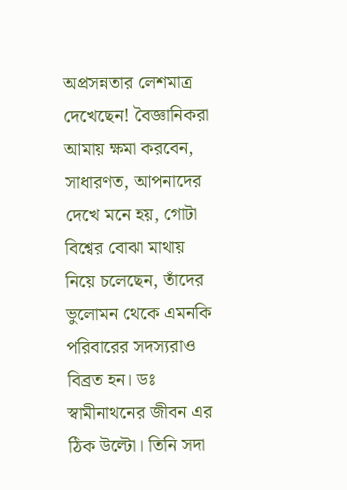অপ্রসন্নতার লেশমাত্র দেখেছেন! বৈজ্ঞানিকরা আমায় ক্ষমা করবেন, সাধারণত, আপনাদের দেখে মনে হয়, গোটা বিশ্বের বোঝা মাথায় নিয়ে চলেছেন, তাঁদের ভুলোমন থেকে এমনকি পরিবারের সদস্যরাও বিব্রত হন। ডঃ স্বামীনাথনের জীবন এর ঠিক উল্টো। তিনি সদা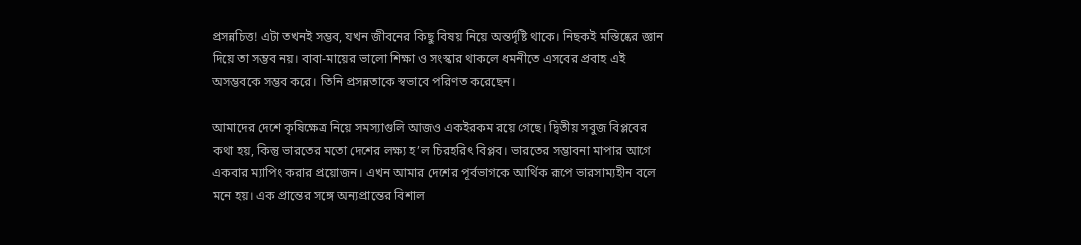প্রসন্নচিত্ত! এটা তখনই সম্ভব, যখন জীবনের কিছু বিষয় নিয়ে অন্তর্দৃষ্টি থাকে। নিছকই মস্তিষ্কের জ্ঞান দিয়ে তা সম্ভব নয়। বাবা-মায়ের ভালো শিক্ষা ও সংস্কার থাকলে ধমনীতে এসবের প্রবাহ এই অসম্ভবকে সম্ভব করে। তিনি প্রসন্নতাকে স্বভাবে পরিণত করেছেন।

আমাদের দেশে কৃষিক্ষেত্র নিয়ে সমস্যাগুলি আজও একইরকম রয়ে গেছে। দ্বিতীয় সবুজ বিপ্লবের কথা হয়, কিন্তু ভারতের মতো দেশের লক্ষ্য হ’ল চিরহরিৎ বিপ্লব। ভারতের সম্ভাবনা মাপার আগে একবার ম্যাপিং করার প্রয়োজন। এখন আমার দেশের পূর্বভাগকে আর্থিক রূপে ভারসাম্যহীন বলে মনে হয়। এক প্রান্তের সঙ্গে অন্যপ্রান্তের বিশাল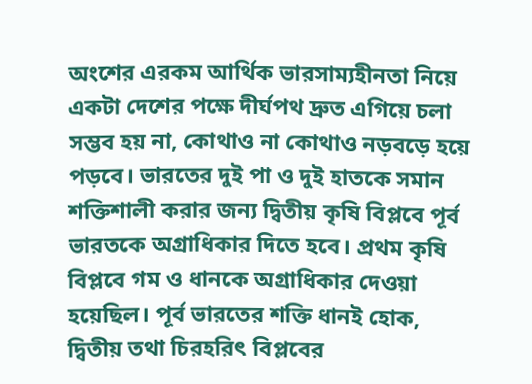অংশের এরকম আর্থিক ভারসাম্যহীনতা নিয়ে একটা দেশের পক্ষে দীর্ঘপথ দ্রুত এগিয়ে চলা সম্ভব হয় না, কোথাও না কোথাও নড়বড়ে হয়ে পড়বে। ভারতের দুই পা ও দুই হাতকে সমান শক্তিশালী করার জন্য দ্বিতীয় কৃষি বিপ্লবে পূর্ব ভারতকে অগ্রাধিকার দিতে হবে। প্রথম কৃষি বিপ্লবে গম ও ধানকে অগ্রাধিকার দেওয়া হয়েছিল। পূর্ব ভারতের শক্তি ধানই হোক, দ্বিতীয় তথা চিরহরিৎ বিপ্লবের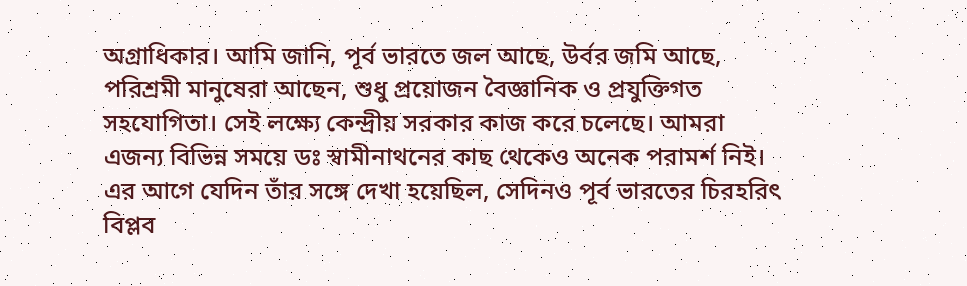অগ্রাধিকার। আমি জানি, পূর্ব ভারতে জল আছে, উর্বর জমি আছে, পরিশ্রমী মানুষেরা আছেন, শুধু প্রয়োজন বৈজ্ঞানিক ও প্রযুক্তিগত সহযোগিতা। সেই লক্ষ্যে কেন্দ্রীয় সরকার কাজ করে চলেছে। আমরা এজন্য বিভিন্ন সময়ে ডঃ স্বামীনাথনের কাছ থেকেও অনেক পরামর্শ নিই। এর আগে যেদিন তাঁর সঙ্গে দেখা হয়েছিল, সেদিনও পূর্ব ভারতের চিরহরিৎ বিপ্লব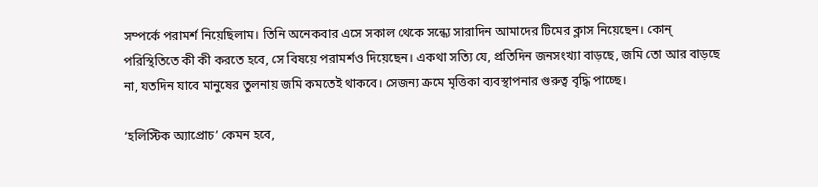সম্পর্কে পরামর্শ নিয়েছিলাম। তিনি অনেকবার এসে সকাল থেকে সন্ধ্যে সারাদিন আমাদের টিমের ক্লাস নিয়েছেন। কোন্‌ পরিস্থিতিতে কী কী করতে হবে, সে বিষয়ে পরামর্শও দিয়েছেন। একথা সত্যি যে, প্রতিদিন জনসংখ্যা বাড়ছে, জমি তো আর বাড়ছে না, যতদিন যাবে মানুষের তুলনায় জমি কমতেই থাকবে। সেজন্য ক্রমে মৃত্তিকা ব্যবস্থাপনার গুরুত্ব বৃদ্ধি পাচ্ছে।

‘হলিস্টিক অ্যাপ্রোচ’ কেমন হবে,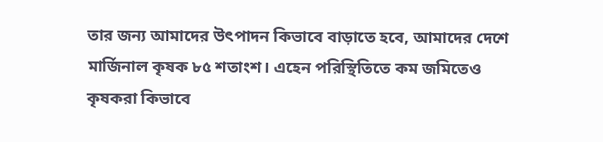তার জন্য আমাদের উৎপাদন কিভাবে বাড়াতে হবে, আমাদের দেশে মার্জিনাল কৃষক ৮৫ শতাংশ। এহেন পরিস্থিতিতে কম জমিতেও কৃষকরা কিভাবে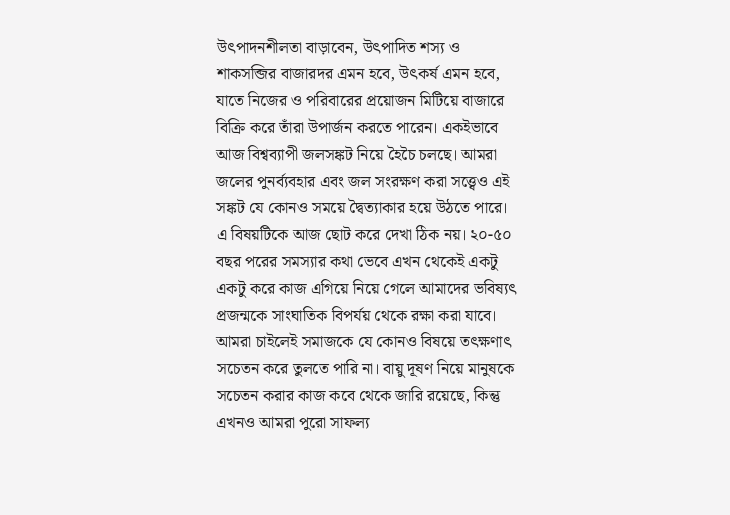উৎপাদনশীলতা বাড়াবেন, উৎপাদিত শস্য ও শাকসব্জির বাজারদর এমন হবে, উৎকর্ষ এমন হবে, যাতে নিজের ও পরিবারের প্রয়োজন মিটিয়ে বাজারে বিক্রি করে তাঁরা উপার্জন করতে পারেন। একইভাবে আজ বিশ্বব্যাপী জলসঙ্কট নিয়ে হৈচৈ চলছে। আমরা জলের পুনর্ব্যবহার এবং জল সংরক্ষণ করা সত্ত্বেও এই সঙ্কট যে কোনও সময়ে দ্বৈত্যাকার হয়ে উঠতে পারে। এ বিষয়টিকে আজ ছোট করে দেখা ঠিক নয়। ২০-৫০ বছর পরের সমস্যার কথা ভেবে এখন থেকেই একটু একটু করে কাজ এগিয়ে নিয়ে গেলে আমাদের ভবিষ্যৎ প্রজন্মকে সাংঘাতিক বিপর্যয় থেকে রক্ষা করা যাবে। আমরা চাইলেই সমাজকে যে কোনও বিষয়ে তৎক্ষণাৎ সচেতন করে তুলতে পারি না। বায়ু দূষণ নিয়ে মানুষকে সচেতন করার কাজ কবে থেকে জারি রয়েছে, কিন্তু এখনও আমরা পুরো সাফল্য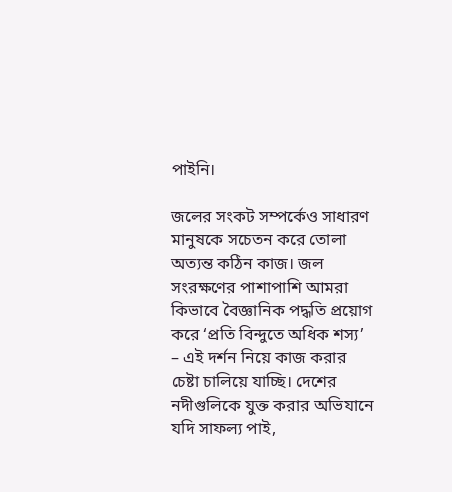পাইনি।

জলের সংকট সম্পর্কেও সাধারণ মানুষকে সচেতন করে তোলা অত্যন্ত কঠিন কাজ। জল সংরক্ষণের পাশাপাশি আমরা কিভাবে বৈজ্ঞানিক পদ্ধতি প্রয়োগ করে ‘প্রতি বিন্দুতে অধিক শস্য’ – এই দর্শন নিয়ে কাজ করার চেষ্টা চালিয়ে যাচ্ছি। দেশের নদীগুলিকে যুক্ত করার অভিযানে যদি সাফল্য পাই,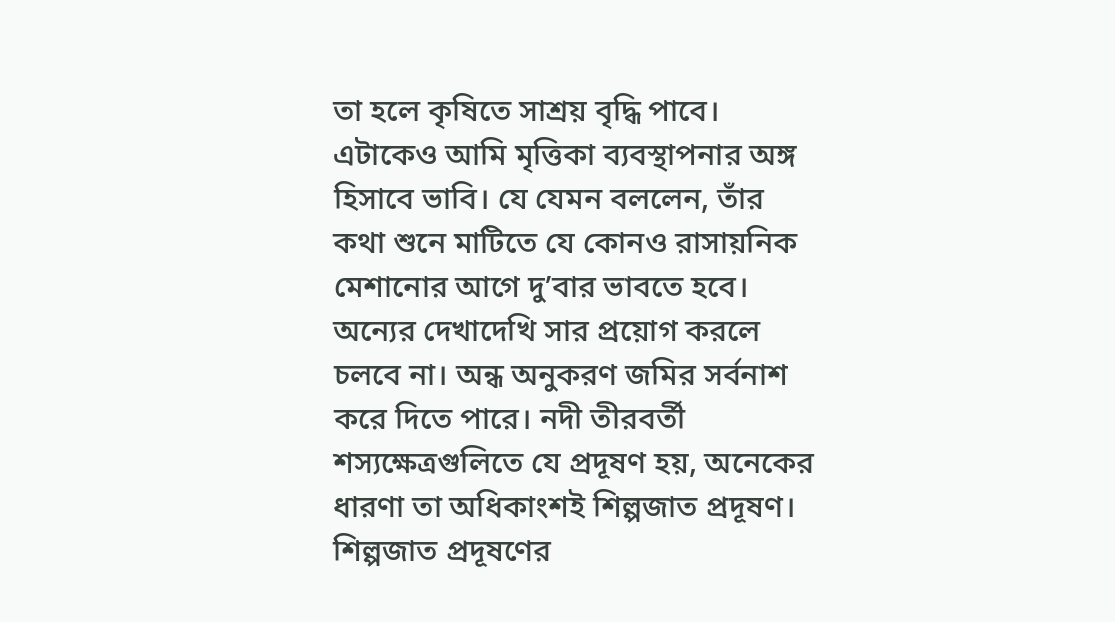তা হলে কৃষিতে সাশ্রয় বৃদ্ধি পাবে। এটাকেও আমি মৃত্তিকা ব্যবস্থাপনার অঙ্গ হিসাবে ভাবি। যে যেমন বললেন, তাঁর কথা শুনে মাটিতে যে কোনও রাসায়নিক মেশানোর আগে দু’বার ভাবতে হবে। অন্যের দেখাদেখি সার প্রয়োগ করলে চলবে না। অন্ধ অনুকরণ জমির সর্বনাশ করে দিতে পারে। নদী তীরবর্তী শস্যক্ষেত্রগুলিতে যে প্রদূষণ হয়, অনেকের ধারণা তা অধিকাংশই শিল্পজাত প্রদূষণ। শিল্পজাত প্রদূষণের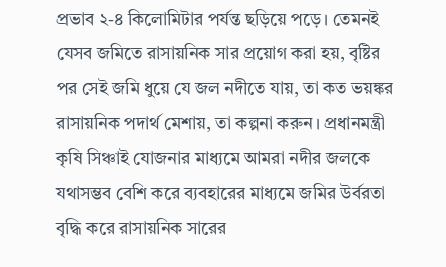প্রভাব ২-৪ কিলোমিটার পর্যন্ত ছড়িয়ে পড়ে। তেমনই যেসব জমিতে রাসায়নিক সার প্রয়োগ করা হয়, বৃষ্টির পর সেই জমি ধুয়ে যে জল নদীতে যায়, তা কত ভয়ঙ্কর রাসায়নিক পদার্থ মেশায়, তা কল্পনা করুন। প্রধানমন্ত্রী কৃষি সিঞ্চাই যোজনার মাধ্যমে আমরা নদীর জলকে যথাসম্ভব বেশি করে ব্যবহারের মাধ্যমে জমির উর্বরতা বৃদ্ধি করে রাসায়নিক সারের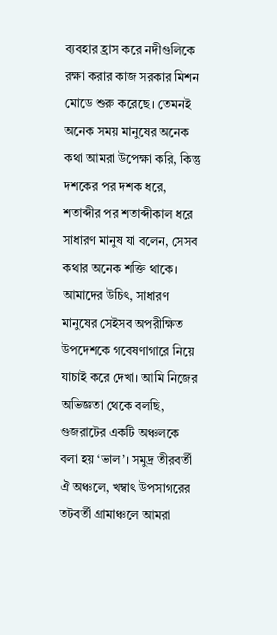ব্যবহার হ্রাস করে নদীগুলিকে রক্ষা করার কাজ সরকার মিশন মোডে শুরু করেছে। তেমনই অনেক সময় মানুষের অনেক কথা আমরা উপেক্ষা করি, কিন্তু দশকের পর দশক ধরে, শতাব্দীর পর শতাব্দীকাল ধরে সাধারণ মানুষ যা বলেন, সেসব কথার অনেক শক্তি থাকে। আমাদের উচিৎ, সাধারণ মানুষের সেইসব অপরীক্ষিত উপদেশকে গবেষণাগারে নিয়ে যাচাই করে দেখা। আমি নিজের অভিজ্ঞতা থেকে বলছি, গুজরাটের একটি অঞ্চলকে বলা হয় ‘ভাল’। সমুদ্র তীরবর্তী ঐ অঞ্চলে, খম্বাৎ উপসাগরের তটবর্তী গ্রামাঞ্চলে আমরা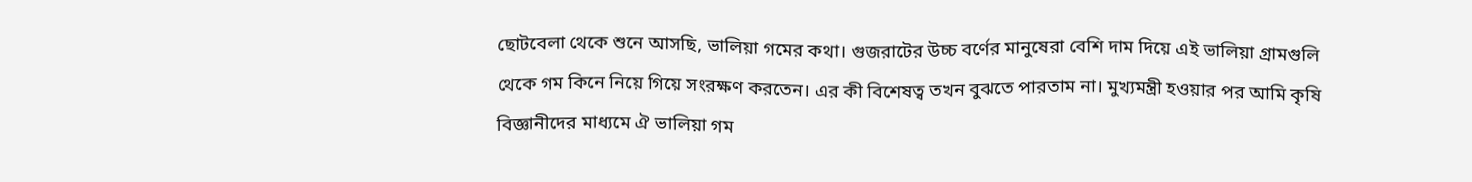ছোটবেলা থেকে শুনে আসছি, ভালিয়া গমের কথা। গুজরাটের উচ্চ বর্ণের মানুষেরা বেশি দাম দিয়ে এই ভালিয়া গ্রামগুলি থেকে গম কিনে নিয়ে গিয়ে সংরক্ষণ করতেন। এর কী বিশেষত্ব তখন বুঝতে পারতাম না। মুখ্যমন্ত্রী হওয়ার পর আমি কৃষি বিজ্ঞানীদের মাধ্যমে ঐ ভালিয়া গম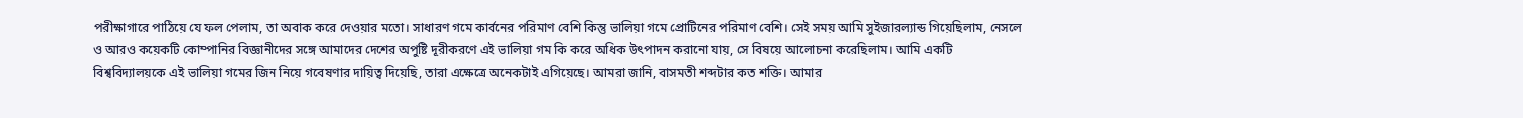পরীক্ষাগারে পাঠিয়ে যে ফল পেলাম, তা অবাক করে দেওয়ার মতো। সাধারণ গমে কার্বনের পরিমাণ বেশি কিন্তু ভালিয়া গমে প্রোটিনের পরিমাণ বেশি। সেই সময় আমি সুইজারল্যান্ড গিয়েছিলাম, নেসলে ও আরও কয়েকটি কোম্পানির বিজ্ঞানীদের সঙ্গে আমাদের দেশের অপুষ্টি দূরীকরণে এই ভালিয়া গম কি করে অধিক উৎপাদন করানো যায়, সে বিষয়ে আলোচনা করেছিলাম। আমি একটি বিশ্ববিদ্যালয়কে এই ভালিয়া গমের জিন নিয়ে গবেষণার দায়িত্ব দিয়েছি, তারা এক্ষেত্রে অনেকটাই এগিয়েছে। আমরা জানি, বাসমতী শব্দটার কত শক্তি। আমার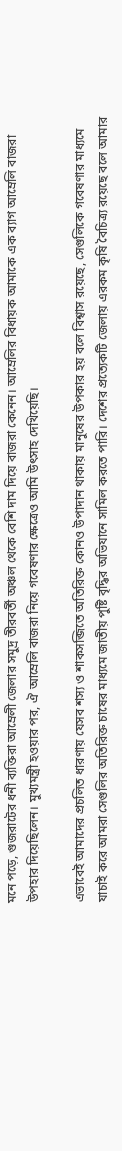মনে পড়ে, গুজরাটের ধনী ব্যক্তিরা আম্রেলী জেলার সমুদ্র তীরবর্তী অঞ্চল থেকে বেশি দাম দিয়ে বাজরা কেনেন। আম্রেলির বিধায়ক আমাকে এক ব্যাগ আম্রেলি বাজরা উপহার দিয়েছিলেন। মুখ্যমন্ত্রী হওয়ার পর, ঐ আম্রেলি বাজরা নিয়ে গবেষণার ক্ষেত্রেও আমি উৎসাহ দেখিয়েছি।

এভাবেই আমাদের প্রচলিত ধারণায় যেসব শস্য ও শাকসব্জিতে অতিরিক্ত কোনও উপাদান থাকায় মানুষের উপকার হয় বলে বিশ্বাস রয়েছে, সেগুলিকে গবেষণার মাধ্যমে যাচাই করে আমরা সেগুলির অতিরিক্ত চাষের মাধ্যমে জাতীয় পুষ্টি বৃদ্ধির অভিযানে সামিল করতে পারি। দেশের প্রত্যেকটি জেলায় এরকম কৃষি বৈচিত্র্য রয়েছে বলে আমার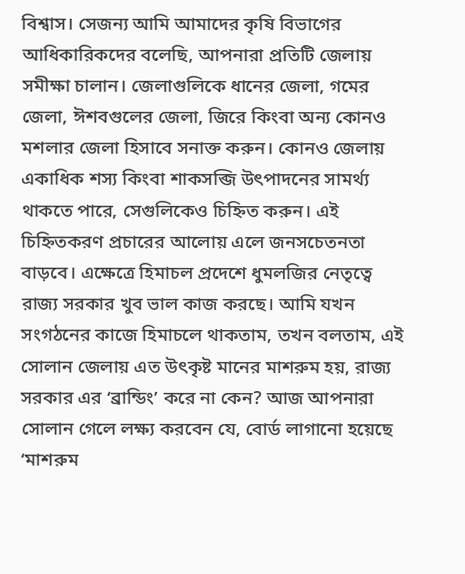বিশ্বাস। সেজন্য আমি আমাদের কৃষি বিভাগের আধিকারিকদের বলেছি, আপনারা প্রতিটি জেলায় সমীক্ষা চালান। জেলাগুলিকে ধানের জেলা, গমের জেলা, ঈশবগুলের জেলা, জিরে কিংবা অন্য কোনও মশলার জেলা হিসাবে সনাক্ত করুন। কোনও জেলায় একাধিক শস্য কিংবা শাকসব্জি উৎপাদনের সামর্থ্য থাকতে পারে, সেগুলিকেও চিহ্নিত করুন। এই চিহ্নিতকরণ প্রচারের আলোয় এলে জনসচেতনতা বাড়বে। এক্ষেত্রে হিমাচল প্রদেশে ধুমলজির নেতৃত্বে রাজ্য সরকার খুব ভাল কাজ করছে। আমি যখন সংগঠনের কাজে হিমাচলে থাকতাম, তখন বলতাম, এই সোলান জেলায় এত উৎকৃষ্ট মানের মাশরুম হয়, রাজ্য সরকার এর ‘ব্রান্ডিং’ করে না কেন? আজ আপনারা সোলান গেলে লক্ষ্য করবেন যে, বোর্ড লাগানো হয়েছে ‘মাশরুম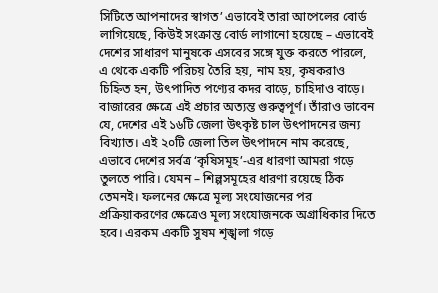সিটিতে আপনাদের স্বাগত’ এভাবেই তারা আপেলের বোর্ড লাগিয়েছে, কিউই সংক্রান্ত বোর্ড লাগানো হয়েছে – এভাবেই দেশের সাধারণ মানুষকে এসবের সঙ্গে যুক্ত করতে পারলে, এ থেকে একটি পরিচয় তৈরি হয়, নাম হয়, কৃষকরাও চিহ্নিত হন, উৎপাদিত পণ্যের কদর বাড়ে, চাহিদাও বাড়ে। বাজারের ক্ষেত্রে এই প্রচার অত্যন্ত গুরুত্বপূর্ণ। তাঁরাও ভাবেন যে, দেশের এই ১৬টি জেলা উৎকৃষ্ট চাল উৎপাদনের জন্য বিখ্যাত। এই ২০টি জেলা তিল উৎপাদনে নাম করেছে, এভাবে দেশের সর্বত্র ‘কৃষিসমূহ’-এর ধারণা আমরা গড়ে তুলতে পারি। যেমন – শিল্পসমূহের ধারণা রয়েছে ঠিক তেমনই। ফলনের ক্ষেত্রে মূল্য সংযোজনের পর প্রক্রিয়াকরণের ক্ষেত্রেও মূল্য সংযোজনকে অগ্রাধিকার দিতে হবে। এরকম একটি সুষম শৃঙ্খলা গড়ে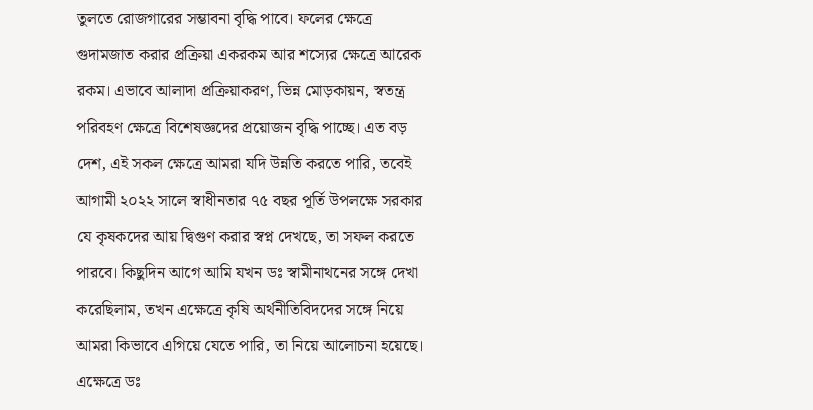তুলতে রোজগারের সম্ভাবনা বৃদ্ধি পাবে। ফলের ক্ষেত্রে গুদামজাত করার প্রক্রিয়া একরকম আর শস্যের ক্ষেত্রে আরেক রকম। এভাবে আলাদা প্রক্রিয়াকরণ, ভিন্ন মোড়কায়ন, স্বতন্ত্র পরিবহণ ক্ষেত্রে বিশেষজ্ঞদের প্রয়োজন বৃদ্ধি পাচ্ছে। এত বড় দেশ, এই সকল ক্ষেত্রে আমরা যদি উন্নতি করতে পারি, তবেই আগামী ২০২২ সালে স্বাধীনতার ৭৫ বছর পূর্তি উপলক্ষে সরকার যে কৃষকদের আয় দ্বিগুণ করার স্বপ্ন দেখছে, তা সফল করতে পারবে। কিছুদিন আগে আমি যখন ডঃ স্বামীনাথনের সঙ্গে দেখা করেছিলাম, তখন এক্ষেত্রে কৃষি অর্থনীতিবিদদের সঙ্গে নিয়ে আমরা কিভাবে এগিয়ে যেতে পারি, তা নিয়ে আলোচনা হয়েছে। এক্ষেত্রে ডঃ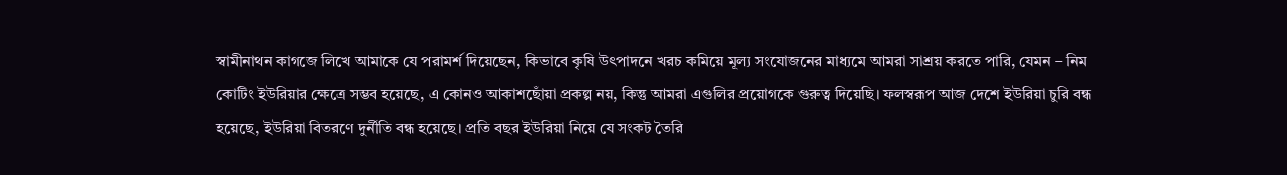স্বামীনাথন কাগজে লিখে আমাকে যে পরামর্শ দিয়েছেন, কিভাবে কৃষি উৎপাদনে খরচ কমিয়ে মূল্য সংযোজনের মাধ্যমে আমরা সাশ্রয় করতে পারি, যেমন – নিম কোটিং ইউরিয়ার ক্ষেত্রে সম্ভব হয়েছে, এ কোনও আকাশছোঁয়া প্রকল্প নয়, কিন্তু আমরা এগুলির প্রয়োগকে গুরুত্ব দিয়েছি। ফলস্বরূপ আজ দেশে ইউরিয়া চুরি বন্ধ হয়েছে, ইউরিয়া বিতরণে দুর্নীতি বন্ধ হয়েছে। প্রতি বছর ইউরিয়া নিয়ে যে সংকট তৈরি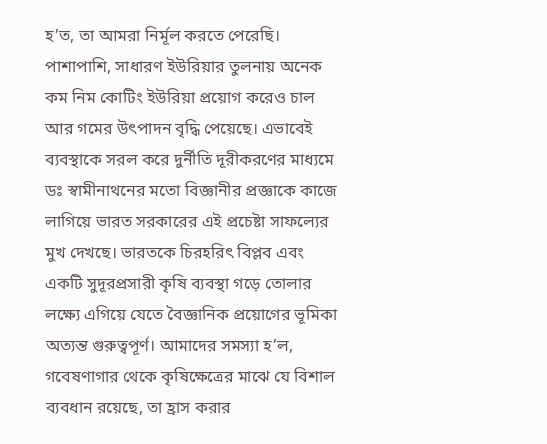হ’ত, তা আমরা নির্মূল করতে পেরেছি। পাশাপাশি, সাধারণ ইউরিয়ার তুলনায় অনেক কম নিম কোটিং ইউরিয়া প্রয়োগ করেও চাল আর গমের উৎপাদন বৃদ্ধি পেয়েছে। এভাবেই ব্যবস্থাকে সরল করে দুর্নীতি দূরীকরণের মাধ্যমে ডঃ স্বামীনাথনের মতো বিজ্ঞানীর প্রজ্ঞাকে কাজে লাগিয়ে ভারত সরকারের এই প্রচেষ্টা সাফল্যের মুখ দেখছে। ভারতকে চিরহরিৎ বিপ্লব এবং একটি সুদূরপ্রসারী কৃষি ব্যবস্থা গড়ে তোলার লক্ষ্যে এগিয়ে যেতে বৈজ্ঞানিক প্রয়োগের ভূমিকা অত্যন্ত গুরুত্বপূর্ণ। আমাদের সমস্যা হ’ল, গবেষণাগার থেকে কৃষিক্ষেত্রের মাঝে যে বিশাল ব্যবধান রয়েছে, তা হ্রাস করার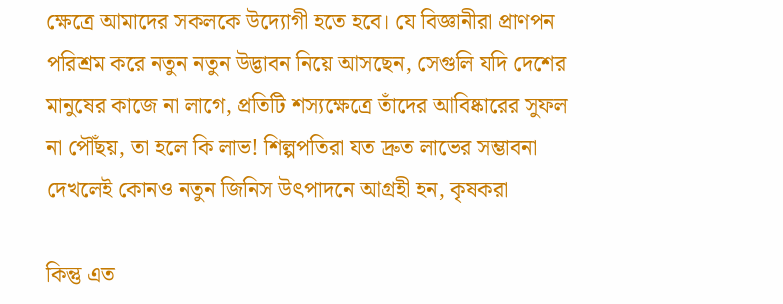ক্ষেত্রে আমাদের সকলকে উদ্যোগী হতে হবে। যে বিজ্ঞানীরা প্রাণপন পরিশ্রম করে নতুন নতুন উদ্ভাবন নিয়ে আসছেন, সেগুলি যদি দেশের মানুষের কাজে না লাগে, প্রতিটি শস্যক্ষেত্রে তাঁদের আবিষ্কারের সুফল না পৌঁছয়, তা হলে কি লাভ! শিল্পপতিরা যত দ্রুত লাভের সম্ভাবনা দেখলেই কোনও নতুন জিনিস উৎপাদনে আগ্রহী হন, কৃষকরা

কিন্তু এত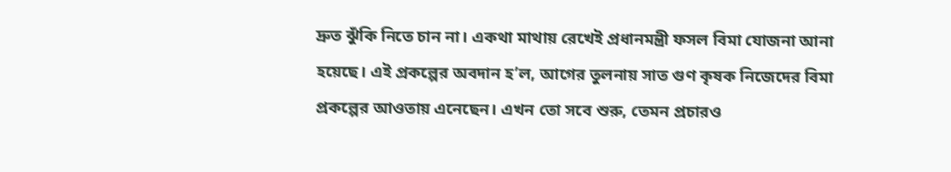দ্রুত ঝুঁকি নিতে চান না। একথা মাথায় রেখেই প্রধানমন্ত্রী ফসল বিমা যোজনা আনা হয়েছে। এই প্রকল্পের অবদান হ’ল, আগের তুলনায় সাত গুণ কৃষক নিজেদের বিমা প্রকল্পের আওতায় এনেছেন। এখন তো সবে শুরু, তেমন প্রচারও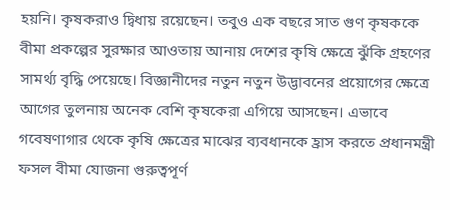হয়নি। কৃষকরাও দ্বিধায় রয়েছেন। তবুও এক বছরে সাত গুণ কৃষককে বীমা প্রকল্পের সুরক্ষার আওতায় আনায় দেশের কৃষি ক্ষেত্রে ঝুঁকি গ্রহণের সামর্থ্য বৃদ্ধি পেয়েছে। বিজ্ঞানীদের নতুন নতুন উদ্ভাবনের প্রয়োগের ক্ষেত্রে আগের তুলনায় অনেক বেশি কৃষকেরা এগিয়ে আসছেন। এভাবে গবেষণাগার থেকে কৃষি ক্ষেত্রের মাঝের ব্যবধানকে হ্রাস করতে প্রধানমন্ত্রী ফসল বীমা যোজনা গুরুত্বপূর্ণ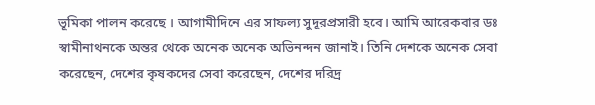ভূমিকা পালন করেছে । আগামীদিনে এর সাফল্য সুদূরপ্রসারী হবে। আমি আরেকবার ডঃ স্বামীনাথনকে অন্তর থেকে অনেক অনেক অভিনন্দন জানাই। তিনি দেশকে অনেক সেবা করেছেন, দেশের কৃষকদের সেবা করেছেন, দেশের দরিদ্র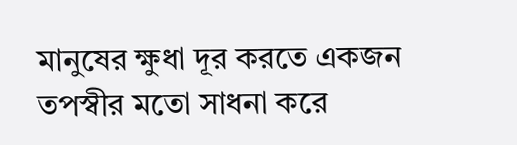মানুষের ক্ষুধা দূর করতে একজন তপস্বীর মতো সাধনা করে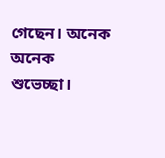গেছেন। অনেক অনেক শুভেচ্ছা।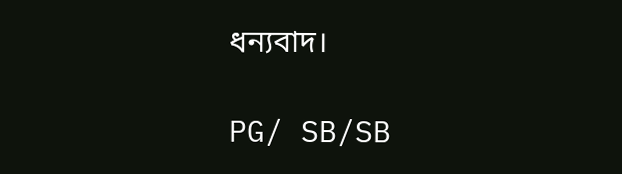ধন্যবাদ।

PG/ SB/SB